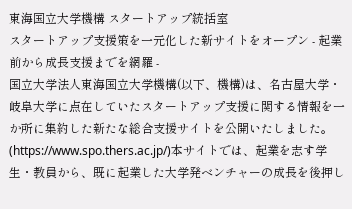東海国立大学機構 スタートアップ統括室
スタートアップ支援策を一元化した新サイトをオープン - 起業前から成長支援までを網羅 -
国立大学法人東海国立大学機構(以下、機構)は、名古屋大学・岐阜大学に点在していたスタートアップ支援に関する情報を一か所に集約した新たな総合支援サイトを公開いたしました。(https://www.spo.thers.ac.jp/)本サイトでは、起業を志す学生・教員から、既に起業した大学発ベンチャーの成長を後押し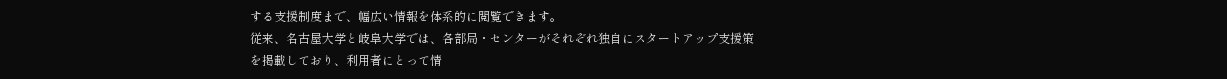する支援制度まで、幅広い情報を体系的に閲覧できます。
従来、名古屋大学と岐阜大学では、各部局・センターがそれぞれ独自にスタートアップ支援策を掲載しており、利用者にとって情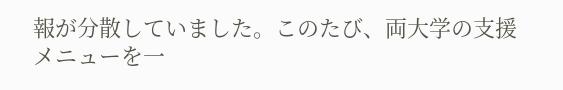報が分散していました。このたび、両大学の支援メニューを一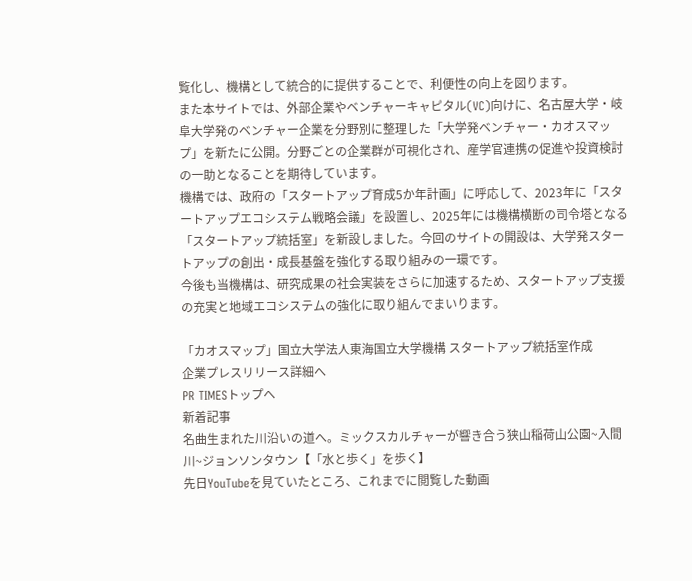覧化し、機構として統合的に提供することで、利便性の向上を図ります。
また本サイトでは、外部企業やベンチャーキャピタル(VC)向けに、名古屋大学・岐阜大学発のベンチャー企業を分野別に整理した「大学発ベンチャー・カオスマップ」を新たに公開。分野ごとの企業群が可視化され、産学官連携の促進や投資検討の一助となることを期待しています。
機構では、政府の「スタートアップ育成5か年計画」に呼応して、2023年に「スタートアップエコシステム戦略会議」を設置し、2025年には機構横断の司令塔となる「スタートアップ統括室」を新設しました。今回のサイトの開設は、大学発スタートアップの創出・成長基盤を強化する取り組みの一環です。
今後も当機構は、研究成果の社会実装をさらに加速するため、スタートアップ支援の充実と地域エコシステムの強化に取り組んでまいります。

「カオスマップ」国立大学法人東海国立大学機構 スタートアップ統括室作成
企業プレスリリース詳細へ
PR TIMESトップへ
新着記事
名曲生まれた川沿いの道へ。ミックスカルチャーが響き合う狭山稲荷山公園~入間川~ジョンソンタウン【「水と歩く」を歩く】
先日YouTubeを見ていたところ、これまでに閲覧した動画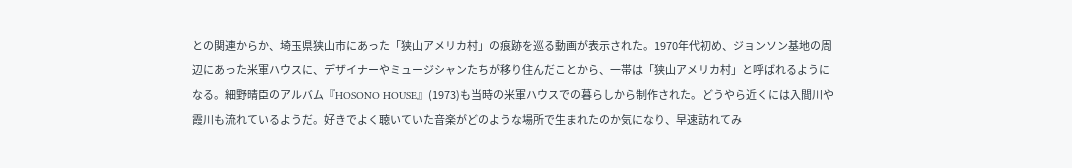との関連からか、埼玉県狭山市にあった「狭山アメリカ村」の痕跡を巡る動画が表示された。1970年代初め、ジョンソン基地の周辺にあった米軍ハウスに、デザイナーやミュージシャンたちが移り住んだことから、一帯は「狭山アメリカ村」と呼ばれるようになる。細野晴臣のアルバム『HOSONO HOUSE』(1973)も当時の米軍ハウスでの暮らしから制作された。どうやら近くには入間川や霞川も流れているようだ。好きでよく聴いていた音楽がどのような場所で生まれたのか気になり、早速訪れてみ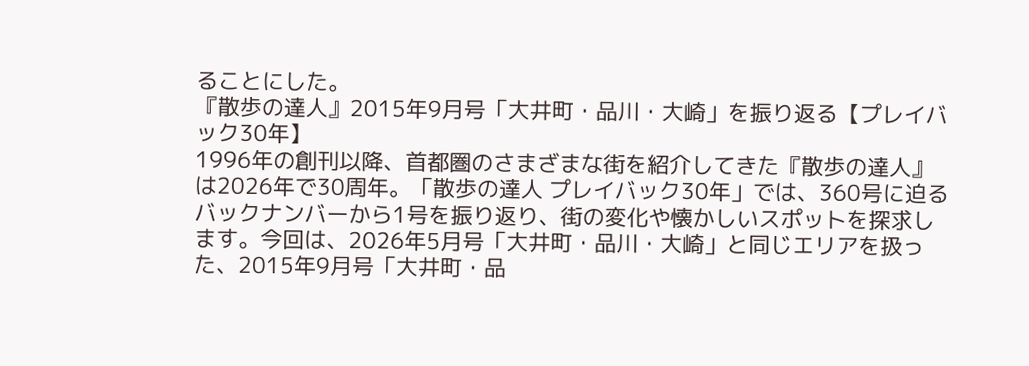ることにした。
『散歩の達人』2015年9月号「大井町・品川・大崎」を振り返る【プレイバック30年】
1996年の創刊以降、首都圏のさまざまな街を紹介してきた『散歩の達人』は2026年で30周年。「散歩の達人 プレイバック30年」では、360号に迫るバックナンバーから1号を振り返り、街の変化や懐かしいスポットを探求します。今回は、2026年5月号「大井町・品川・大崎」と同じエリアを扱った、2015年9月号「大井町・品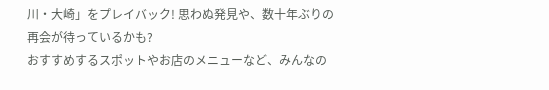川・大崎」をプレイバック! 思わぬ発見や、数十年ぶりの再会が待っているかも?
おすすめするスポットやお店のメニューなど、みんなの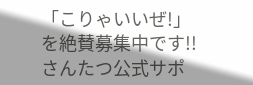「こりゃいいぜ!」を絶賛募集中です!!
さんたつ公式サポ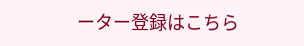ーター登録はこちら